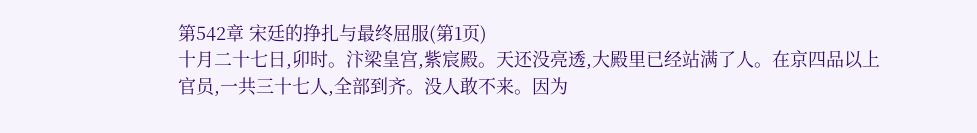第542章 宋廷的挣扎与最终屈服(第1页)
十月二十七日,卯时。汴梁皇宫,紫宸殿。天还没亮透,大殿里已经站满了人。在京四品以上官员,一共三十七人,全部到齐。没人敢不来。因为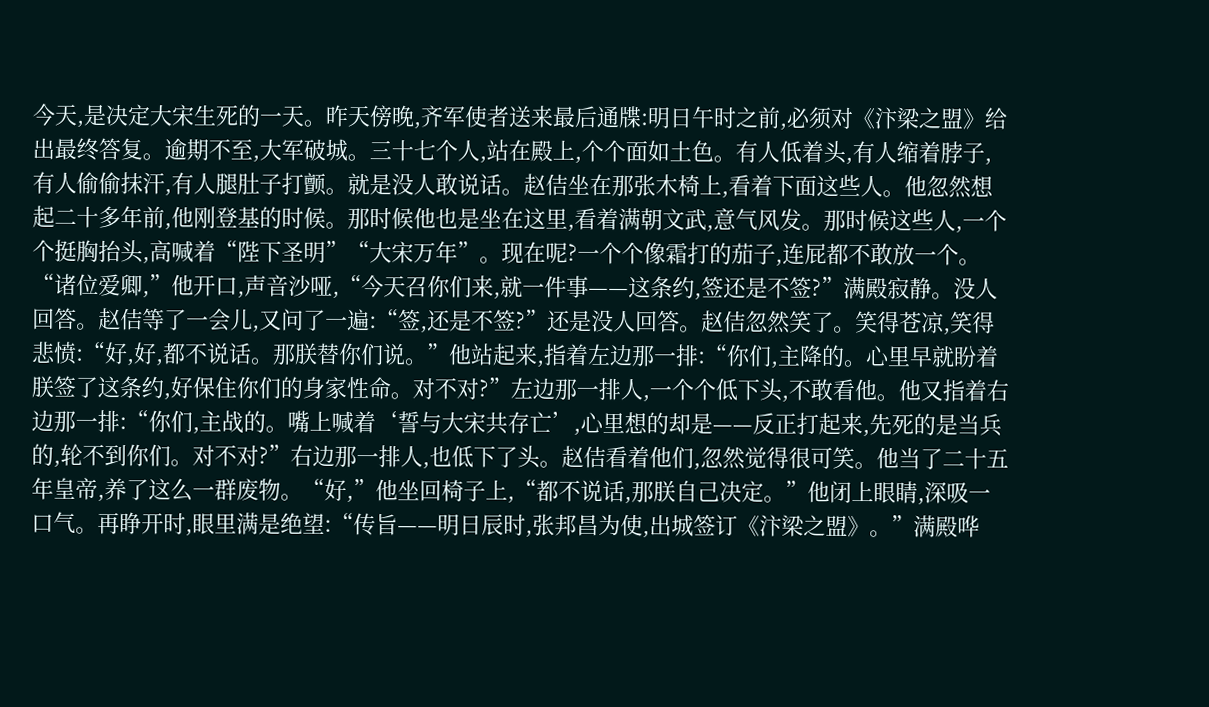今天,是决定大宋生死的一天。昨天傍晚,齐军使者送来最后通牒:明日午时之前,必须对《汴梁之盟》给出最终答复。逾期不至,大军破城。三十七个人,站在殿上,个个面如土色。有人低着头,有人缩着脖子,有人偷偷抹汗,有人腿肚子打颤。就是没人敢说话。赵佶坐在那张木椅上,看着下面这些人。他忽然想起二十多年前,他刚登基的时候。那时候他也是坐在这里,看着满朝文武,意气风发。那时候这些人,一个个挺胸抬头,高喊着“陛下圣明”“大宋万年”。现在呢?一个个像霜打的茄子,连屁都不敢放一个。“诸位爱卿,”他开口,声音沙哑,“今天召你们来,就一件事——这条约,签还是不签?”满殿寂静。没人回答。赵佶等了一会儿,又问了一遍:“签,还是不签?”还是没人回答。赵佶忽然笑了。笑得苍凉,笑得悲愤:“好,好,都不说话。那朕替你们说。”他站起来,指着左边那一排:“你们,主降的。心里早就盼着朕签了这条约,好保住你们的身家性命。对不对?”左边那一排人,一个个低下头,不敢看他。他又指着右边那一排:“你们,主战的。嘴上喊着‘誓与大宋共存亡’,心里想的却是——反正打起来,先死的是当兵的,轮不到你们。对不对?”右边那一排人,也低下了头。赵佶看着他们,忽然觉得很可笑。他当了二十五年皇帝,养了这么一群废物。“好,”他坐回椅子上,“都不说话,那朕自己决定。”他闭上眼睛,深吸一口气。再睁开时,眼里满是绝望:“传旨——明日辰时,张邦昌为使,出城签订《汴梁之盟》。”满殿哗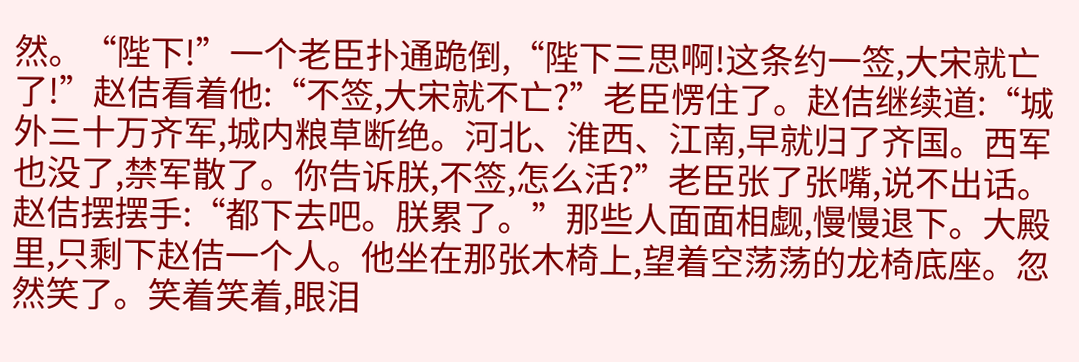然。“陛下!”一个老臣扑通跪倒,“陛下三思啊!这条约一签,大宋就亡了!”赵佶看着他:“不签,大宋就不亡?”老臣愣住了。赵佶继续道:“城外三十万齐军,城内粮草断绝。河北、淮西、江南,早就归了齐国。西军也没了,禁军散了。你告诉朕,不签,怎么活?”老臣张了张嘴,说不出话。赵佶摆摆手:“都下去吧。朕累了。”那些人面面相觑,慢慢退下。大殿里,只剩下赵佶一个人。他坐在那张木椅上,望着空荡荡的龙椅底座。忽然笑了。笑着笑着,眼泪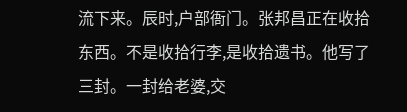流下来。辰时,户部衙门。张邦昌正在收拾东西。不是收拾行李,是收拾遗书。他写了三封。一封给老婆,交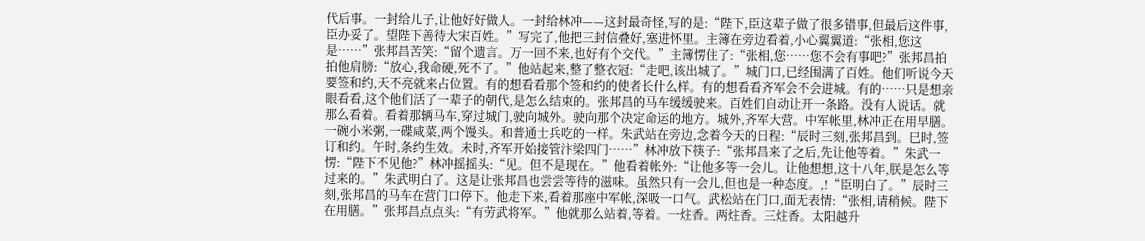代后事。一封给儿子,让他好好做人。一封给林冲——这封最奇怪,写的是:“陛下,臣这辈子做了很多错事,但最后这件事,臣办妥了。望陛下善待大宋百姓。”写完了,他把三封信叠好,塞进怀里。主簿在旁边看着,小心翼翼道:“张相,您这是……”张邦昌苦笑:“留个遗言。万一回不来,也好有个交代。”主簿愣住了:“张相,您……您不会有事吧?”张邦昌拍拍他肩膀:“放心,我命硬,死不了。”他站起来,整了整衣冠:“走吧,该出城了。”城门口,已经围满了百姓。他们听说今天要签和约,天不亮就来占位置。有的想看看那个签和约的使者长什么样。有的想看看齐军会不会进城。有的……只是想亲眼看看,这个他们活了一辈子的朝代,是怎么结束的。张邦昌的马车缓缓驶来。百姓们自动让开一条路。没有人说话。就那么看着。看着那辆马车,穿过城门,驶向城外。驶向那个决定命运的地方。城外,齐军大营。中军帐里,林冲正在用早膳。一碗小米粥,一碟咸菜,两个馒头。和普通士兵吃的一样。朱武站在旁边,念着今天的日程:“辰时三刻,张邦昌到。巳时,签订和约。午时,条约生效。未时,齐军开始接管汴梁四门……”林冲放下筷子:“张邦昌来了之后,先让他等着。”朱武一愣:“陛下不见他?”林冲摇摇头:“见。但不是现在。”他看着帐外:“让他多等一会儿。让他想想,这十八年,朕是怎么等过来的。”朱武明白了。这是让张邦昌也尝尝等待的滋味。虽然只有一会儿,但也是一种态度。,!“臣明白了。”辰时三刻,张邦昌的马车在营门口停下。他走下来,看着那座中军帐,深吸一口气。武松站在门口,面无表情:“张相,请稍候。陛下在用膳。”张邦昌点点头:“有劳武将军。”他就那么站着,等着。一炷香。两炷香。三炷香。太阳越升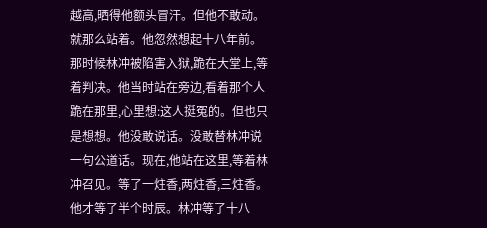越高,晒得他额头冒汗。但他不敢动。就那么站着。他忽然想起十八年前。那时候林冲被陷害入狱,跪在大堂上,等着判决。他当时站在旁边,看着那个人跪在那里,心里想:这人挺冤的。但也只是想想。他没敢说话。没敢替林冲说一句公道话。现在,他站在这里,等着林冲召见。等了一炷香,两炷香,三炷香。他才等了半个时辰。林冲等了十八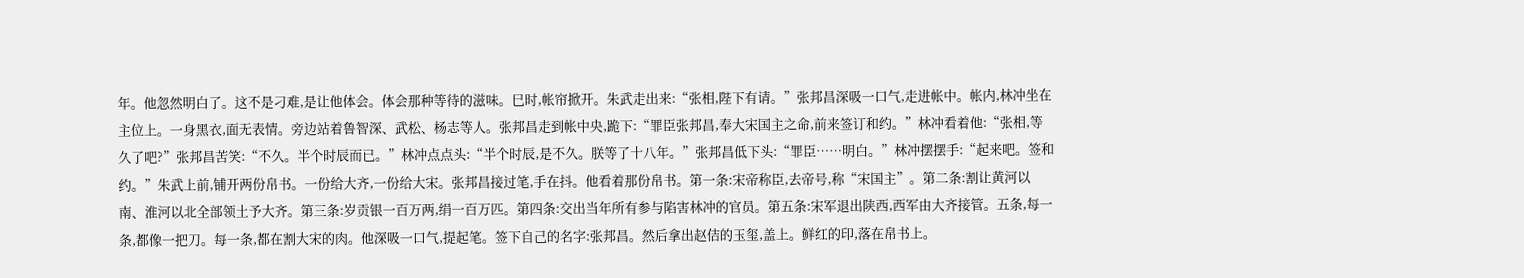年。他忽然明白了。这不是刁难,是让他体会。体会那种等待的滋味。巳时,帐帘掀开。朱武走出来:“张相,陛下有请。”张邦昌深吸一口气,走进帐中。帐内,林冲坐在主位上。一身黑衣,面无表情。旁边站着鲁智深、武松、杨志等人。张邦昌走到帐中央,跪下:“罪臣张邦昌,奉大宋国主之命,前来签订和约。”林冲看着他:“张相,等久了吧?”张邦昌苦笑:“不久。半个时辰而已。”林冲点点头:“半个时辰,是不久。朕等了十八年。”张邦昌低下头:“罪臣……明白。”林冲摆摆手:“起来吧。签和约。”朱武上前,铺开两份帛书。一份给大齐,一份给大宋。张邦昌接过笔,手在抖。他看着那份帛书。第一条:宋帝称臣,去帝号,称“宋国主”。第二条:割让黄河以南、淮河以北全部领土予大齐。第三条:岁贡银一百万两,绢一百万匹。第四条:交出当年所有参与陷害林冲的官员。第五条:宋军退出陕西,西军由大齐接管。五条,每一条,都像一把刀。每一条,都在割大宋的肉。他深吸一口气,提起笔。签下自己的名字:张邦昌。然后拿出赵佶的玉玺,盖上。鲜红的印,落在帛书上。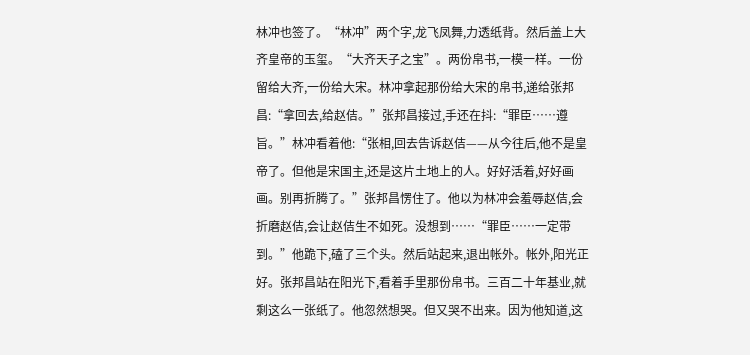林冲也签了。“林冲”两个字,龙飞凤舞,力透纸背。然后盖上大齐皇帝的玉玺。“大齐天子之宝”。两份帛书,一模一样。一份留给大齐,一份给大宋。林冲拿起那份给大宋的帛书,递给张邦昌:“拿回去,给赵佶。”张邦昌接过,手还在抖:“罪臣……遵旨。”林冲看着他:“张相,回去告诉赵佶——从今往后,他不是皇帝了。但他是宋国主,还是这片土地上的人。好好活着,好好画画。别再折腾了。”张邦昌愣住了。他以为林冲会羞辱赵佶,会折磨赵佶,会让赵佶生不如死。没想到……“罪臣……一定带到。”他跪下,磕了三个头。然后站起来,退出帐外。帐外,阳光正好。张邦昌站在阳光下,看着手里那份帛书。三百二十年基业,就剩这么一张纸了。他忽然想哭。但又哭不出来。因为他知道,这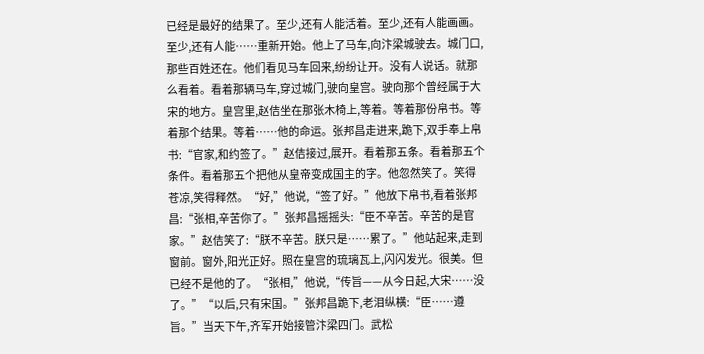已经是最好的结果了。至少,还有人能活着。至少,还有人能画画。至少,还有人能……重新开始。他上了马车,向汴梁城驶去。城门口,那些百姓还在。他们看见马车回来,纷纷让开。没有人说话。就那么看着。看着那辆马车,穿过城门,驶向皇宫。驶向那个曾经属于大宋的地方。皇宫里,赵佶坐在那张木椅上,等着。等着那份帛书。等着那个结果。等着……他的命运。张邦昌走进来,跪下,双手奉上帛书:“官家,和约签了。”赵佶接过,展开。看着那五条。看着那五个条件。看着那五个把他从皇帝变成国主的字。他忽然笑了。笑得苍凉,笑得释然。“好,”他说,“签了好。”他放下帛书,看着张邦昌:“张相,辛苦你了。”张邦昌摇摇头:“臣不辛苦。辛苦的是官家。”赵佶笑了:“朕不辛苦。朕只是……累了。”他站起来,走到窗前。窗外,阳光正好。照在皇宫的琉璃瓦上,闪闪发光。很美。但已经不是他的了。“张相,”他说,“传旨——从今日起,大宋……没了。”“以后,只有宋国。”张邦昌跪下,老泪纵横:“臣……遵旨。”当天下午,齐军开始接管汴梁四门。武松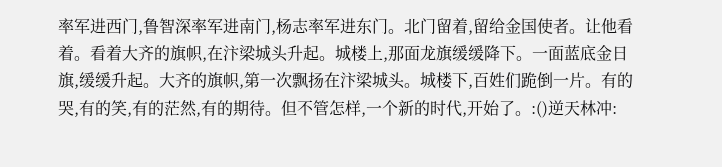率军进西门,鲁智深率军进南门,杨志率军进东门。北门留着,留给金国使者。让他看着。看着大齐的旗帜,在汴梁城头升起。城楼上,那面龙旗缓缓降下。一面蓝底金日旗,缓缓升起。大齐的旗帜,第一次飘扬在汴梁城头。城楼下,百姓们跪倒一片。有的哭,有的笑,有的茫然,有的期待。但不管怎样,一个新的时代,开始了。:()逆天林冲: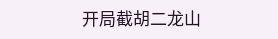开局截胡二龙山